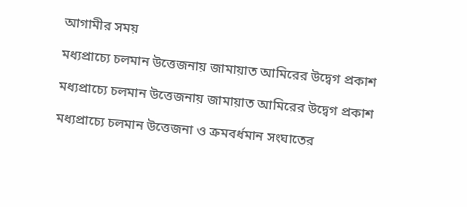আগামীর সময়

মধ্যপ্রাচ্যে চলমান উত্তেজনায় জামায়াত আমিরের উদ্বেগ প্রকাশ

মধ্যপ্রাচ্যে চলমান উত্তেজনায় জামায়াত আমিরের উদ্বেগ প্রকাশ

মধ্যপ্রাচ্যে চলমান উত্তেজনা ও ক্রমবর্ধমান সংঘাতের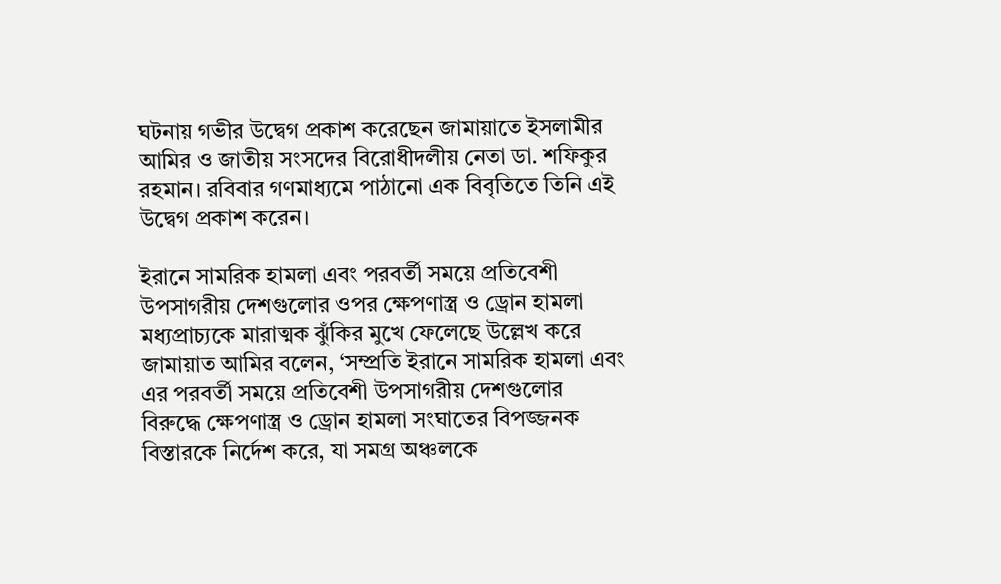ঘটনায় গভীর উদ্বেগ প্রকাশ করেছেন জামায়াতে ইসলামীর আমির ও জাতীয় সংসদের বিরোধীদলীয় নেতা ডা. শফিকুর রহমান। রবিবার গণমাধ্যমে পাঠানো এক বিবৃতিতে তিনি এই উদ্বেগ প্রকাশ করেন।

ইরানে সামরিক হামলা এবং পরবর্তী সময়ে প্রতিবেশী উপসাগরীয় দেশগুলোর ওপর ক্ষেপণাস্ত্র ও ড্রোন হামলা মধ্যপ্রাচ্যকে মারাত্মক ঝুঁকির মুখে ফেলেছে উল্লেখ করে জামায়াত আমির বলেন, ‘সম্প্রতি ইরানে সামরিক হামলা এবং এর পরবর্তী সময়ে প্রতিবেশী উপসাগরীয় দেশগুলোর বিরুদ্ধে ক্ষেপণাস্ত্র ও ড্রোন হামলা সংঘাতের বিপজ্জনক বিস্তারকে নির্দেশ করে, যা সমগ্র অঞ্চলকে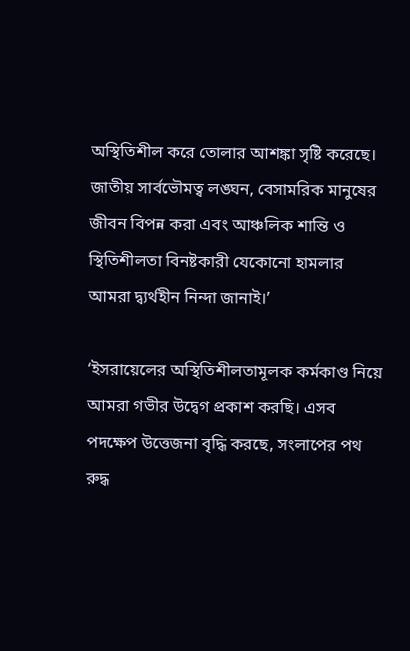অস্থিতিশীল করে তোলার আশঙ্কা সৃষ্টি করেছে। জাতীয় সার্বভৌমত্ব লঙ্ঘন, বেসামরিক মানুষের জীবন বিপন্ন করা এবং আঞ্চলিক শান্তি ও স্থিতিশীলতা বিনষ্টকারী যেকোনো হামলার আমরা দ্ব্যর্থহীন নিন্দা জানাই।’

‘ইসরায়েলের অস্থিতিশীলতামূলক কর্মকাণ্ড নিয়ে আমরা গভীর উদ্বেগ প্রকাশ করছি। এসব পদক্ষেপ উত্তেজনা বৃদ্ধি করছে, সংলাপের পথ রুদ্ধ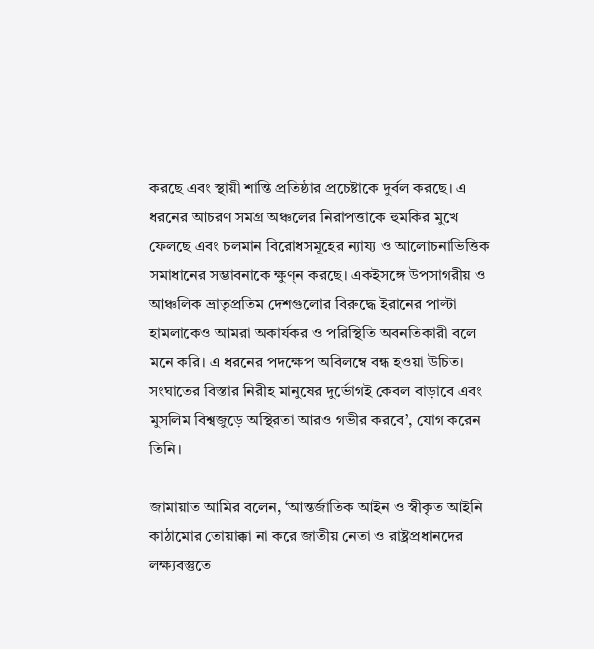করছে এবং স্থায়ী শান্তি প্রতিষ্ঠার প্রচেষ্টাকে দুর্বল করছে। এ ধরনের আচরণ সমগ্র অঞ্চলের নিরাপত্তাকে হুমকির মুখে ফেলছে এবং চলমান বিরোধসমূহের ন্যায্য ও আলোচনাভিত্তিক সমাধানের সম্ভাবনাকে ক্ষুণ্ন করছে। একইসঙ্গে উপসাগরীয় ও আঞ্চলিক ভ্রাতৃপ্রতিম দেশগুলোর বিরুদ্ধে ইরানের পাল্টা হামলাকেও আমরা অকার্যকর ও পরিস্থিতি অবনতিকারী বলে মনে করি। এ ধরনের পদক্ষেপ অবিলম্বে বন্ধ হওয়া উচিত। সংঘাতের বিস্তার নিরীহ মানুষের দুর্ভোগই কেবল বাড়াবে এবং মুসলিম বিশ্বজুড়ে অস্থিরতা আরও গভীর করবে’, যোগ করেন তিনি।

জামায়াত আমির বলেন, ‘আন্তর্জাতিক আইন ও স্বীকৃত আইনি কাঠামোর তোয়াক্কা না করে জাতীয় নেতা ও রাষ্ট্রপ্রধানদের লক্ষ্যবস্তুতে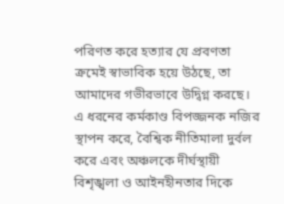পরিণত করে হত্যার যে প্রবণতা ক্রমেই স্বাভাবিক হয়ে উঠছে, তা আমাদের গভীরভাবে উদ্বিগ্ন করছে। এ ধরনের কর্মকাণ্ড বিপজ্জনক নজির স্থাপন করে, বৈশ্বিক নীতিমালা দুর্বল করে এবং অঞ্চলকে দীর্ঘস্থায়ী বিশৃঙ্খলা ও আইনহীনতার দিকে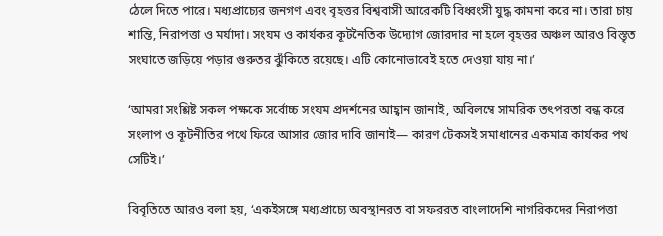ঠেলে দিতে পারে। মধ্যপ্রাচ্যের জনগণ এবং বৃহত্তর বিশ্ববাসী আরেকটি বিধ্বংসী যুদ্ধ কামনা করে না। তারা চায় শান্তি, নিরাপত্তা ও মর্যাদা। সংযম ও কার্যকর কূটনৈতিক উদ্যোগ জোরদার না হলে বৃহত্তর অঞ্চল আরও বিস্তৃত সংঘাতে জড়িয়ে পড়ার গুরুতর ঝুঁকিতে রয়েছে। এটি কোনোভাবেই হতে দেওয়া যায় না।’

‘আমরা সংশ্লিষ্ট সকল পক্ষকে সর্বোচ্চ সংযম প্রদর্শনের আহ্বান জানাই, অবিলম্বে সামরিক তৎপরতা বন্ধ করে সংলাপ ও কূটনীতির পথে ফিরে আসার জোর দাবি জানাই— কারণ টেকসই সমাধানের একমাত্র কার্যকর পথ সেটিই।’

বিবৃতিতে আরও বলা হয়, ‘একইসঙ্গে মধ্যপ্রাচ্যে অবস্থানরত বা সফররত বাংলাদেশি নাগরিকদের নিরাপত্তা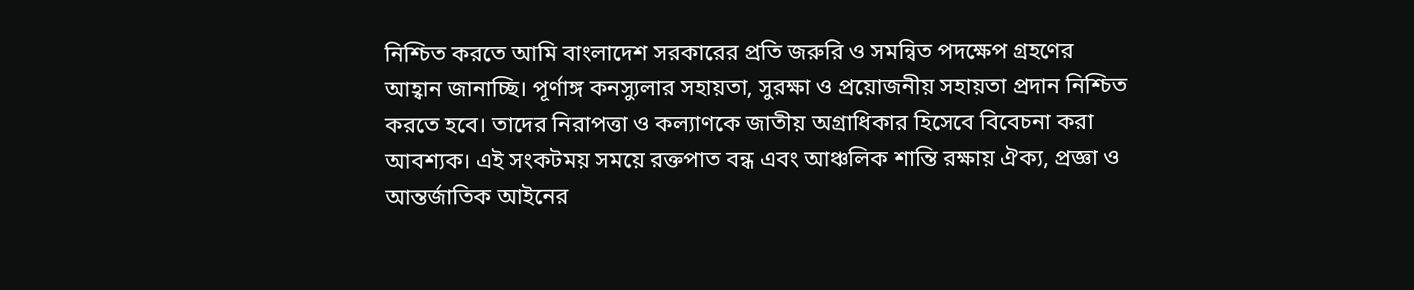নিশ্চিত করতে আমি বাংলাদেশ সরকারের প্রতি জরুরি ও সমন্বিত পদক্ষেপ গ্রহণের আহ্বান জানাচ্ছি। পূর্ণাঙ্গ কনস্যুলার সহায়তা, সুরক্ষা ও প্রয়োজনীয় সহায়তা প্রদান নিশ্চিত করতে হবে। তাদের নিরাপত্তা ও কল্যাণকে জাতীয় অগ্রাধিকার হিসেবে বিবেচনা করা আবশ্যক। এই সংকটময় সময়ে রক্তপাত বন্ধ এবং আঞ্চলিক শান্তি রক্ষায় ঐক্য, প্রজ্ঞা ও আন্তর্জাতিক আইনের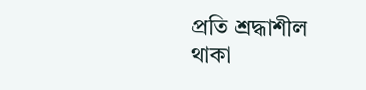প্রতি শ্রদ্ধাশীল থাকা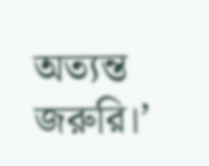অত্যন্ত জরুরি।’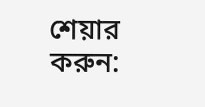শেয়ার করুন: